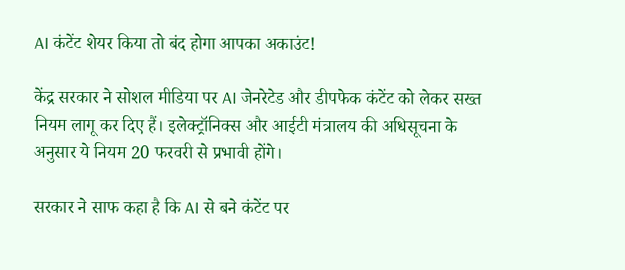AI कंटेंट शेयर किया तो बंद होगा आपका अकाउंट!

केंद्र सरकार ने सोशल मीडिया पर AI जेनरेटेड और डीपफेक कंटेंट को लेकर सख्त नियम लागू कर दिए हैं। इलेक्ट्रॉनिक्स और आईटी मंत्रालय की अधिसूचना के अनुसार ये नियम 20 फरवरी से प्रभावी होंगे।

सरकार ने साफ कहा है कि AI से बने कंटेंट पर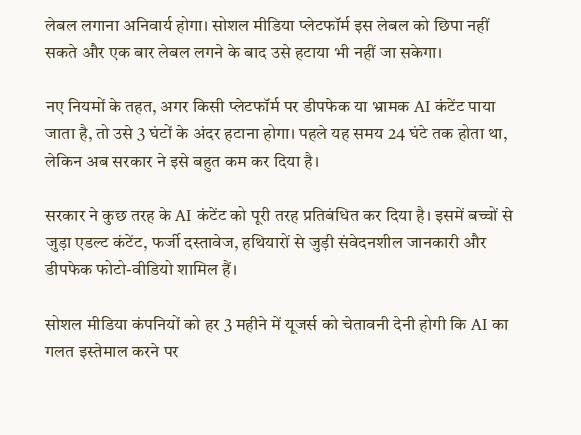लेबल लगाना अनिवार्य होगा। सोशल मीडिया प्लेटफॉर्म इस लेबल को छिपा नहीं सकते और एक बार लेबल लगने के बाद उसे हटाया भी नहीं जा सकेगा।

नए नियमों के तहत, अगर किसी प्लेटफॉर्म पर डीपफेक या भ्रामक AI कंटेंट पाया जाता है, तो उसे 3 घंटों के अंदर हटाना होगा। पहले यह समय 24 घंटे तक होता था, लेकिन अब सरकार ने इसे बहुत कम कर दिया है।

सरकार ने कुछ तरह के AI कंटेंट को पूरी तरह प्रतिबंधित कर दिया है। इसमें बच्चों से जुड़ा एडल्ट कंटेंट, फर्जी दस्तावेज, हथियारों से जुड़ी संवेदनशील जानकारी और डीपफेक फोटो-वीडियो शामिल हैं।

सोशल मीडिया कंपनियों को हर 3 महीने में यूजर्स को चेतावनी देनी होगी कि AI का गलत इस्तेमाल करने पर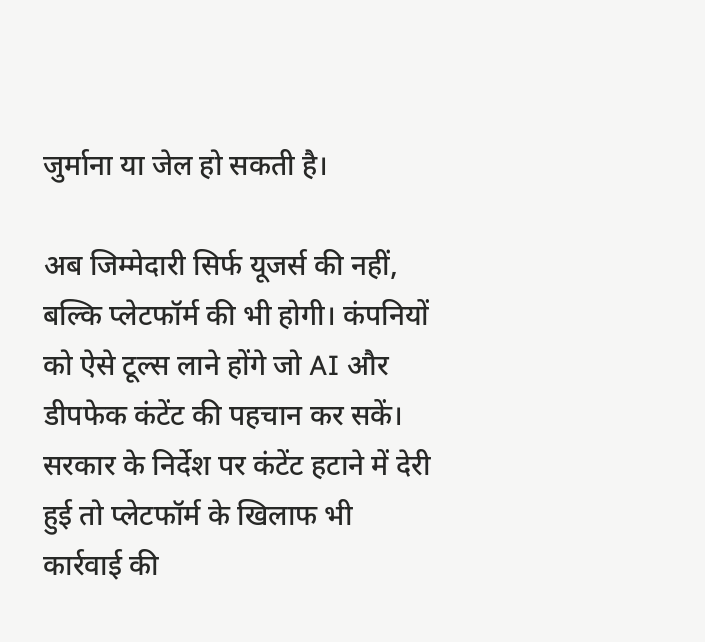जुर्माना या जेल हो सकती है।

अब जिम्मेदारी सिर्फ यूजर्स की नहीं, बल्कि प्लेटफॉर्म की भी होगी। कंपनियों को ऐसे टूल्स लाने होंगे जो AI और डीपफेक कंटेंट की पहचान कर सकें। सरकार के निर्देश पर कंटेंट हटाने में देरी हुई तो प्लेटफॉर्म के खिलाफ भी कार्रवाई की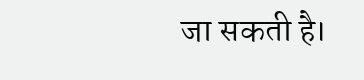जा सकती है।